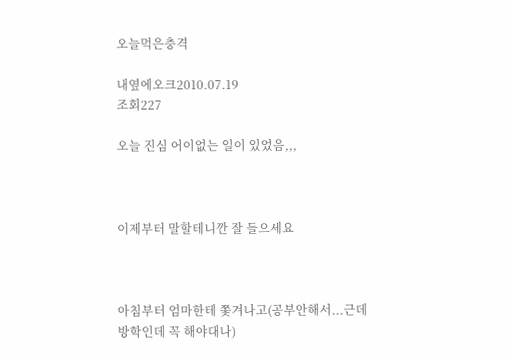오늘먹은충격

내옆에오크2010.07.19
조회227

오늘 진심 어이없는 일이 있었음,,,



이제부터 말할테니깐 잘 들으세요



아침부터 엄마한테 쫓겨나고(공부안해서...근데 방학인데 꼭 해야대나)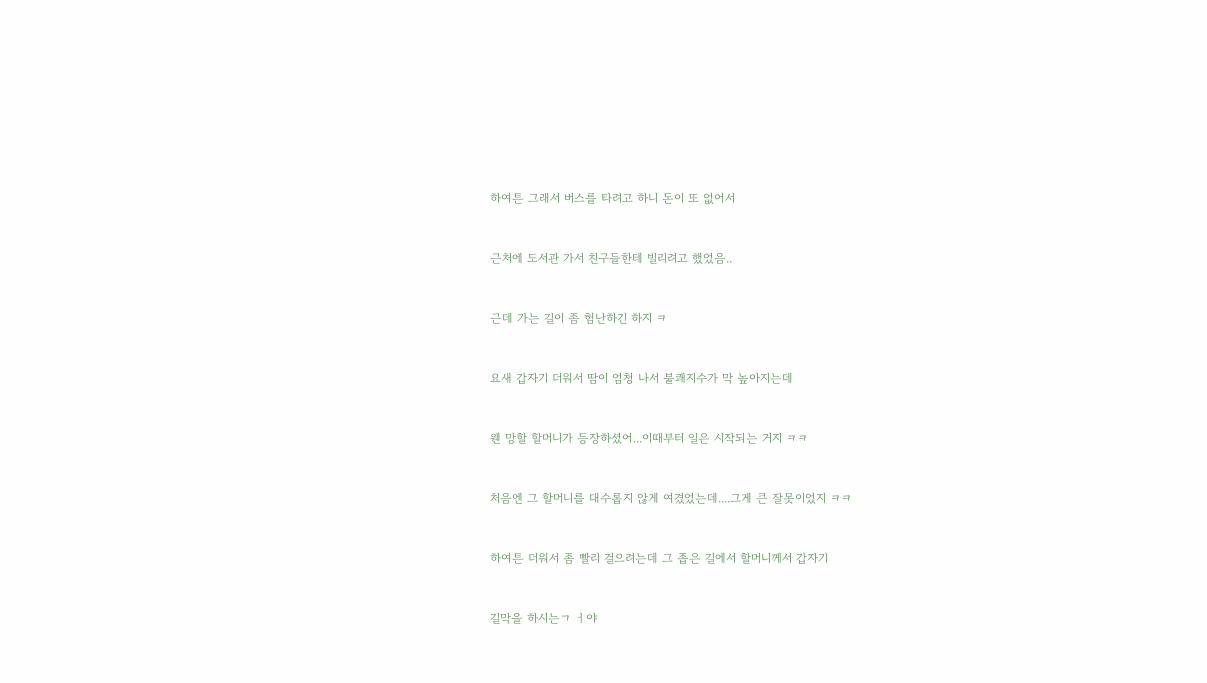하여튼 그래서 버스를 타려고 하니 돈이 또 없어서



근처에 도서관 가서 친구들한테 빌리려고 했었음..



근데 가는 길이 좀 험난하긴 하지 ㅋ



요새 갑자기 더워서 땀이 엄청 나서 불쾌지수가 막 높아지는데



웬 망할 할머니가 등장하셨어...이때부터 일은 시작되는 거지 ㅋㅋ



처음엔 그 할머니를 대수롭지 않게 여겼었는데....그게 큰 잘못이었지 ㅋㅋ



하여튼 더워서 좀 빨리 걸으려는데 그 좁은 길에서 할머니께서 갑자기



길막을 하시는ㄱ ㅓ야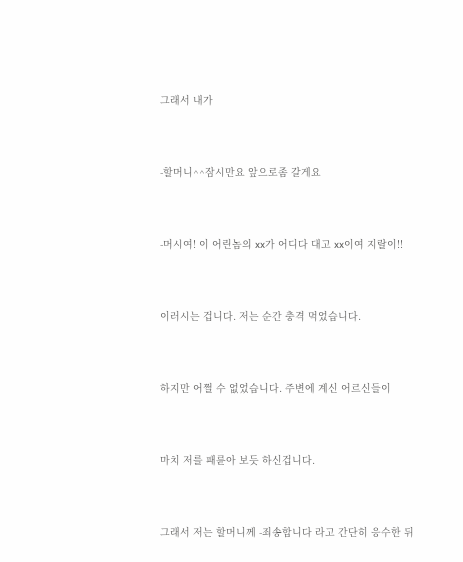그래서 내가



-할머니^^잠시만요 앞으로좀 갈게요



-머시여! 이 어린놈의 xx가 어디다 대고 xx이여 지랄이!!



이러시는 겁니다. 저는 순간 충격 먹었습니다.



하지만 어쩔 수 없었습니다. 주변에 계신 어르신들이



마치 저를 패륜아 보듯 하신겁니다.



그래서 저는 할머니께 -죄송합니다 라고 간단히 응수한 뒤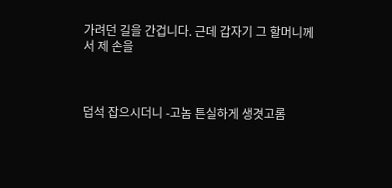가려던 길을 간겁니다. 근데 갑자기 그 할머니께서 제 손을



덥석 잡으시더니 -고놈 튼실하게 생겻고롬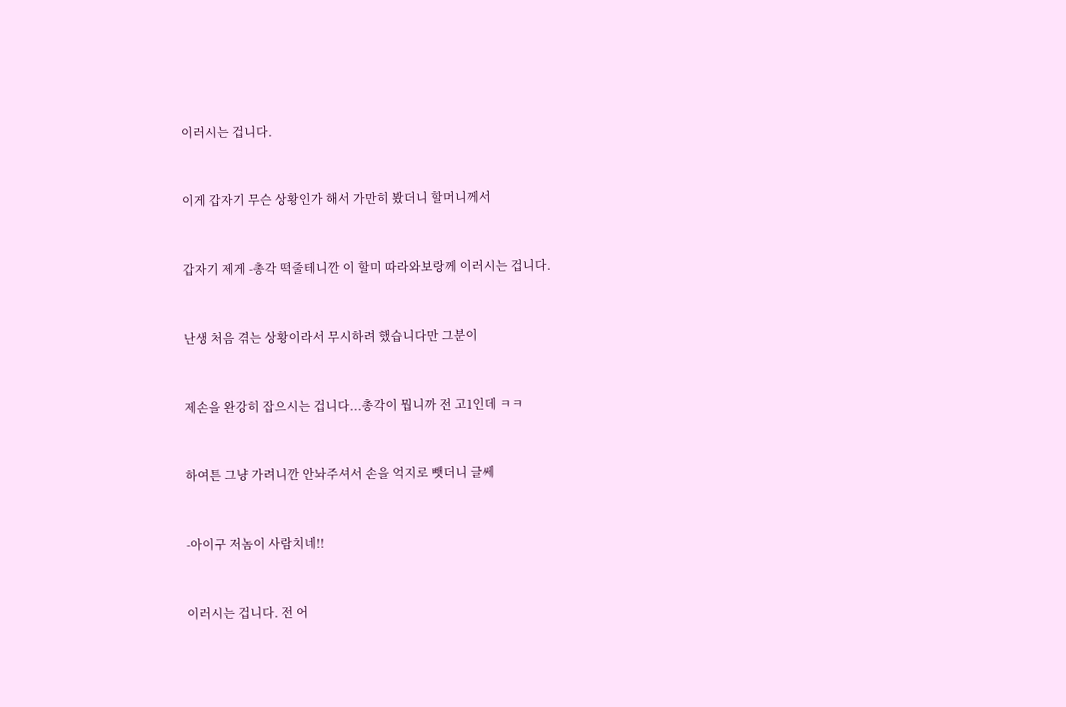이러시는 겁니다.



이게 갑자기 무슨 상황인가 해서 가만히 봤더니 할머니께서



갑자기 제게 -총각 떡줄테니깐 이 할미 따라와보랑께 이러시는 겁니다.



난생 처음 겪는 상황이라서 무시하려 했습니다만 그분이



제손을 완강히 잡으시는 겁니다...총각이 뭡니까 전 고1인데 ㅋㅋ



하여튼 그냥 가려니깐 안놔주셔서 손을 억지로 뺏더니 글쎄



-아이구 저놈이 사람치네!!



이러시는 겁니다. 전 어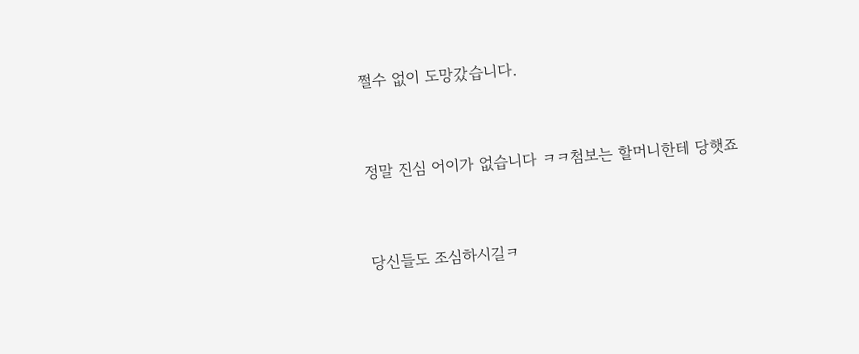쩔수 없이 도망갔습니다.



정말 진심 어이가 없습니다 ㅋㅋ첨보는 할머니한테 당햇죠



당신들도 조심하시길ㅋ